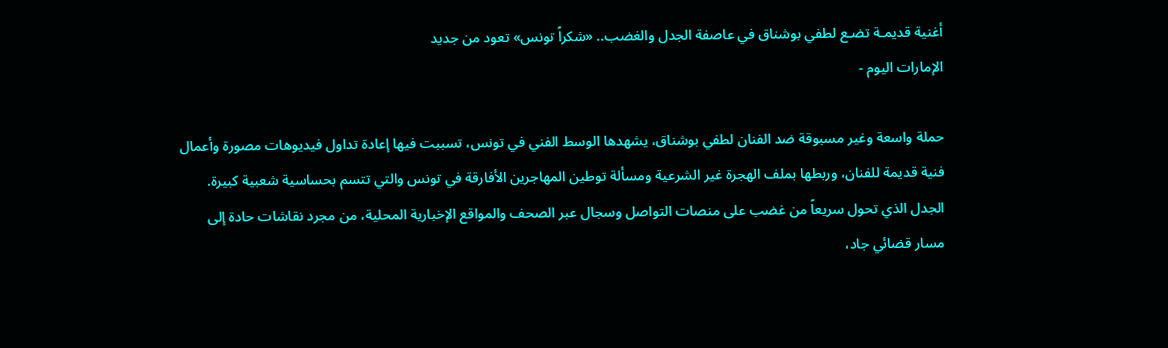أغنية قديمـة تضـع لطفي بوشناق في عاصفة الجدل والغضب.. «شكراً تونس» تعود من جديد
الإمارات اليوم -

حملة واسعة وغير مسبوقة ضد الفنان لطفي بوشناق، يشهدها الوسط الفني في تونس، تسببت فيها إعادة تداول فيديوهات مصورة وأعمال فنية قديمة للفنان، وربطها بملف الهجرة غير الشرعية ومسألة توطين المهاجرين الأفارقة في تونس والتي تتسم بحساسية شعبية كبيرة. الجدل الذي تحول سريعاً من غضب على منصات التواصل وسجال عبر الصحف والمواقع الإخبارية المحلية، من مجرد نقاشات حادة إلى مسار قضائي جاد،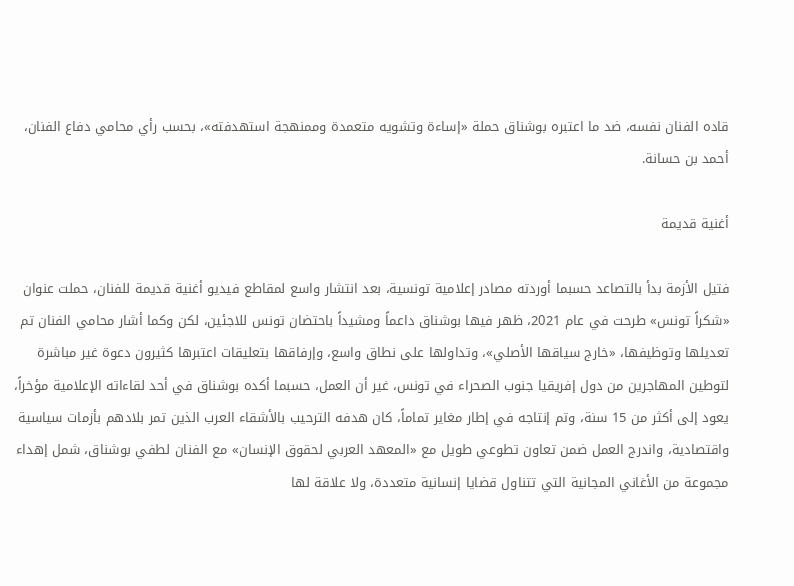قاده الفنان نفسه، ضد ما اعتبره بوشناق حملة «إساءة وتشويه متعمدة وممنهجة استهدفته»، بحسب رأي محامي دفاع الفنان، أحمد بن حسانة.

أغنية قديمة

فتيل الأزمة بدأ بالتصاعد حسبما أوردته مصادر إعلامية تونسية، بعد انتشار واسع لمقاطع فيديو أغنية قديمة للفنان، حملت عنوان «شكراً تونس» طرحت في عام 2021، ظهر فيها بوشناق داعماً ومشيداً باحتضان تونس للاجئين، لكن وكما أشار محامي الفنان تم تعديلها وتوظيفها، «خارج سياقها الأصلي»، وتداولها على نطاق واسع، وإرفاقها بتعليقات اعتبرها كثيرون دعوة غير مباشرة لتوطين المهاجرين من دول إفريقيا جنوب الصحراء في تونس، غير أن العمل، حسبما أكده بوشناق في أحد لقاءاته الإعلامية مؤخراً، يعود إلى أكثر من 15 سنة، وتم إنتاجه في إطار مغاير تماماً، كان هدفه الترحيب بالأشقاء العرب الذين تمر بلادهم بأزمات سياسية واقتصادية، واندرج العمل ضمن تعاون تطوعي طويل مع «المعهد العربي لحقوق الإنسان» مع الفنان لطفي بوشناق، شمل إهداء مجموعة من الأغاني المجانية التي تتناول قضايا إنسانية متعددة، ولا علاقة لها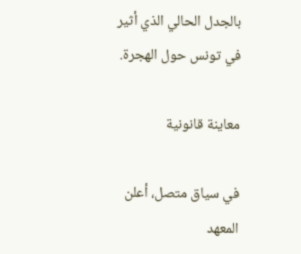بالجدل الحالي الذي أثير في تونس حول الهجرة.

معاينة قانونية

في سياق متصل، أعلن المعهد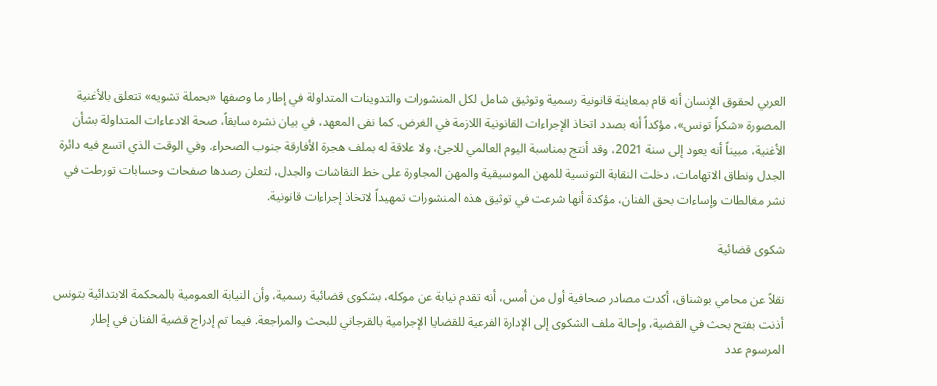العربي لحقوق الإنسان أنه قام بمعاينة قانونية رسمية وتوثيق شامل لكل المنشورات والتدوينات المتداولة في إطار ما وصفها «بحملة تشويه» تتعلق بالأغنية المصورة «شكراً تونس»، مؤكداً أنه بصدد اتخاذ الإجراءات القانونية اللازمة في الغرض. كما نفى المعهد، في بيان نشره سابقاً، صحة الادعاءات المتداولة بشأن الأغنية، مبيناً أنه يعود إلى سنة 2021، وقد أنتج بمناسبة اليوم العالمي للاجئ، ولا علاقة له بملف هجرة الأفارقة جنوب الصحراء. وفي الوقت الذي اتسع فيه دائرة الجدل ونطاق الاتهامات، دخلت النقابة التونسية للمهن الموسيقية والمهن المجاورة على خط النقاشات والجدل، لتعلن رصدها صفحات وحسابات تورطت في نشر مغالطات وإساءات بحق الفنان، مؤكدة أنها شرعت في توثيق هذه المنشورات تمهيداً لاتخاذ إجراءات قانونية.

شكوى قضائية

نقلاً عن محامي بوشناق، أكدت مصادر صحافية أول من أمس، أنه تقدم نيابة عن موكله، بشكوى قضائية رسمية، وأن النيابة العمومية بالمحكمة الابتدائية بتونس أذنت بفتح بحث في القضية، وإحالة ملف الشكوى إلى الإدارة الفرعية للقضايا الإجرامية بالقرجاني للبحث والمراجعة. فيما تم إدراج قضية الفنان في إطار المرسوم عدد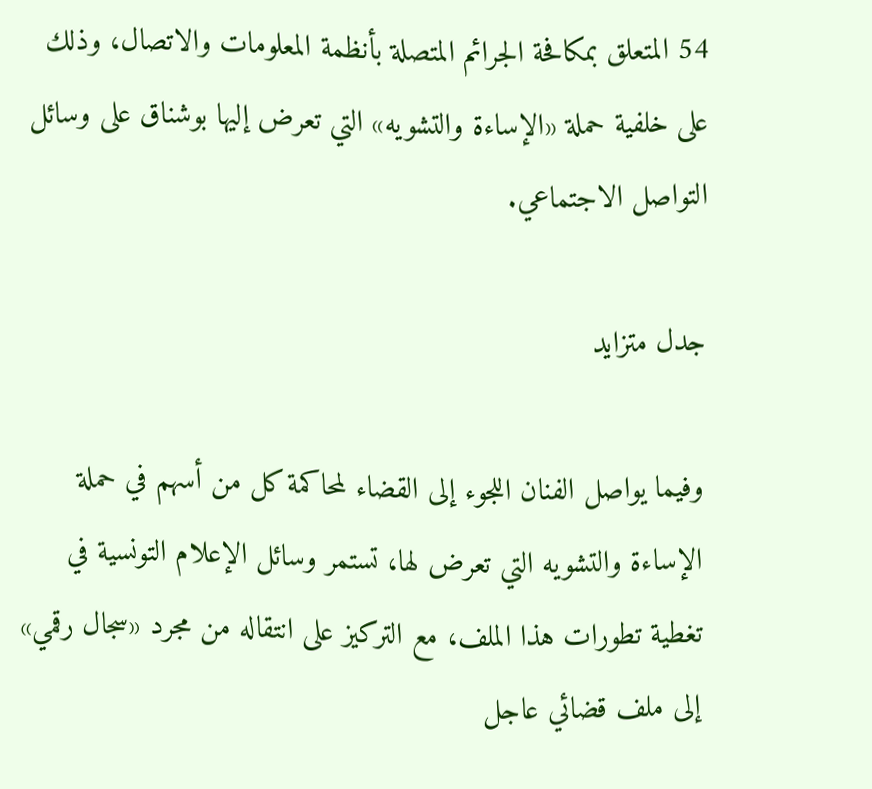54 المتعلق بمكافحة الجرائم المتصلة بأنظمة المعلومات والاتصال، وذلك على خلفية حملة «الإساءة والتشويه» التي تعرض إليها بوشناق على وسائل التواصل الاجتماعي.

جدل متزايد

وفيما يواصل الفنان اللجوء إلى القضاء لمحاكمة كل من أسهم في حملة الإساءة والتشويه التي تعرض لها، تستمر وسائل الإعلام التونسية في تغطية تطورات هذا الملف، مع التركيز على انتقاله من مجرد «سجال رقمي» إلى ملف قضائي عاجل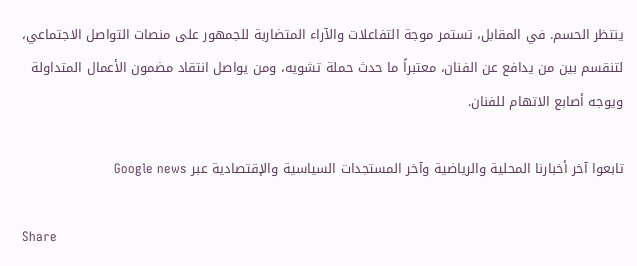ينتظر الحسم. في المقابل، تستمر موجة التفاعلات والآراء المتضاربة للجمهور على منصات التواصل الاجتماعي، لتنقسم بين من يدافع عن الفنان، معتبراً ما حدث حملة تشويه، ومن يواصل انتقاد مضمون الأعمال المتداولة ويوجه أصابع الاتهام للفنان.

تابعوا آخر أخبارنا المحلية والرياضية وآخر المستجدات السياسية والإقتصادية عبر Google news

Share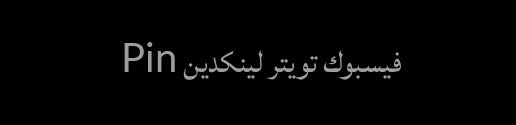فيسبوك تويتر لينكدين Pin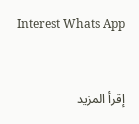Interest Whats App


إقرأ المزيد